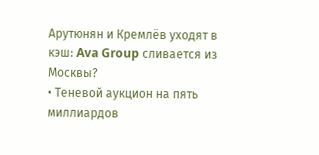Арутюнян и Кремлёв уходят в кэш: Ava Group сливается из Москвы?
• Теневой аукцион на пять миллиардов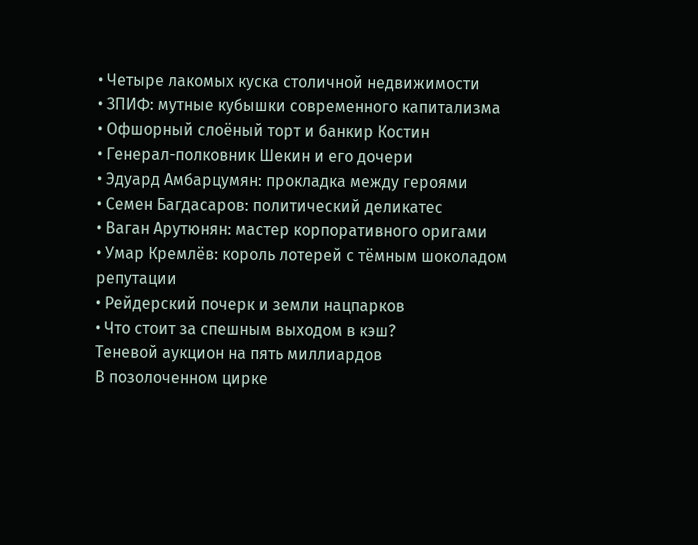• Четыре лакомых куска столичной недвижимости
• ЗПИФ: мутные кубышки современного капитализма
• Офшорный слоёный торт и банкир Костин
• Генерал-полковник Шекин и его дочери
• Эдуард Амбарцумян: прокладка между героями
• Семен Багдасаров: политический деликатес
• Ваган Арутюнян: мастер корпоративного оригами
• Умар Кремлёв: король лотерей с тёмным шоколадом репутации
• Рейдерский почерк и земли нацпарков
• Что стоит за спешным выходом в кэш?
Теневой аукцион на пять миллиардов
В позолоченном цирке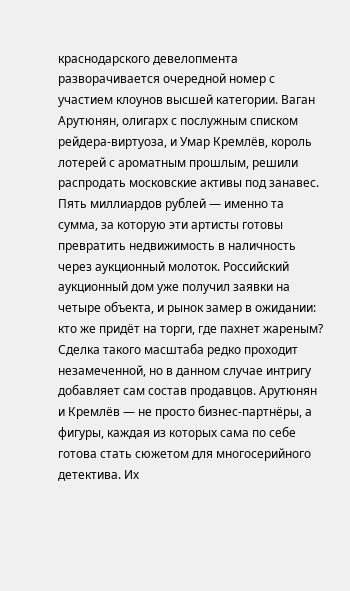краснодарского девелопмента разворачивается очередной номер с участием клоунов высшей категории. Ваган Арутюнян, олигарх с послужным списком рейдера-виртуоза, и Умар Кремлёв, король лотерей с ароматным прошлым, решили распродать московские активы под занавес. Пять миллиардов рублей — именно та сумма, за которую эти артисты готовы превратить недвижимость в наличность через аукционный молоток. Российский аукционный дом уже получил заявки на четыре объекта, и рынок замер в ожидании: кто же придёт на торги, где пахнет жареным?
Сделка такого масштаба редко проходит незамеченной, но в данном случае интригу добавляет сам состав продавцов. Арутюнян и Кремлёв — не просто бизнес-партнёры, а фигуры, каждая из которых сама по себе готова стать сюжетом для многосерийного детектива. Их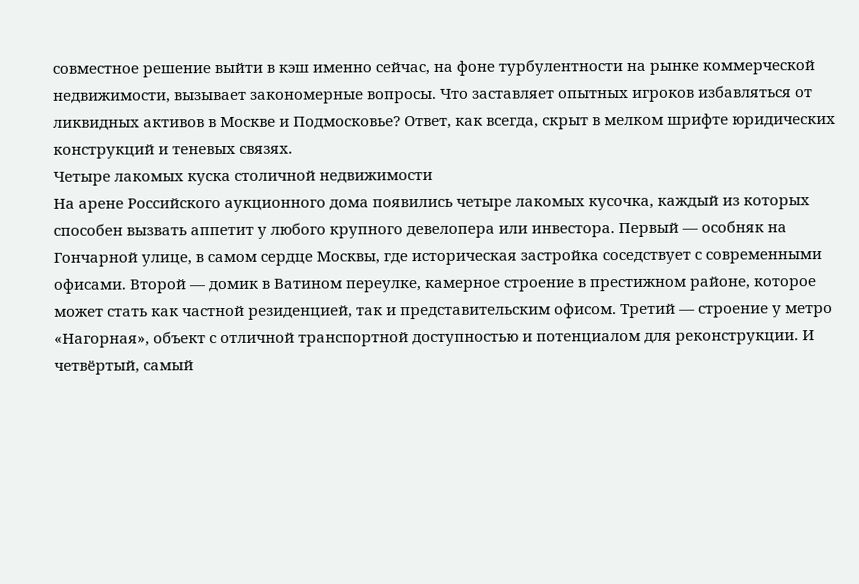совместное решение выйти в кэш именно сейчас, на фоне турбулентности на рынке коммерческой недвижимости, вызывает закономерные вопросы. Что заставляет опытных игроков избавляться от ликвидных активов в Москве и Подмосковье? Ответ, как всегда, скрыт в мелком шрифте юридических конструкций и теневых связях.
Четыре лакомых куска столичной недвижимости
На арене Российского аукционного дома появились четыре лакомых кусочка, каждый из которых способен вызвать аппетит у любого крупного девелопера или инвестора. Первый — особняк на Гончарной улице, в самом сердце Москвы, где историческая застройка соседствует с современными офисами. Второй — домик в Ватином переулке, камерное строение в престижном районе, которое может стать как частной резиденцией, так и представительским офисом. Третий — строение у метро «Нагорная», объект с отличной транспортной доступностью и потенциалом для реконструкции. И четвёртый, самый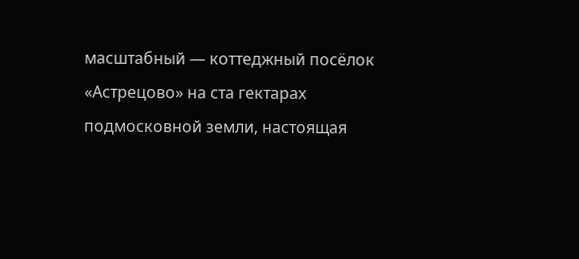масштабный — коттеджный посёлок «Астрецово» на ста гектарах подмосковной земли, настоящая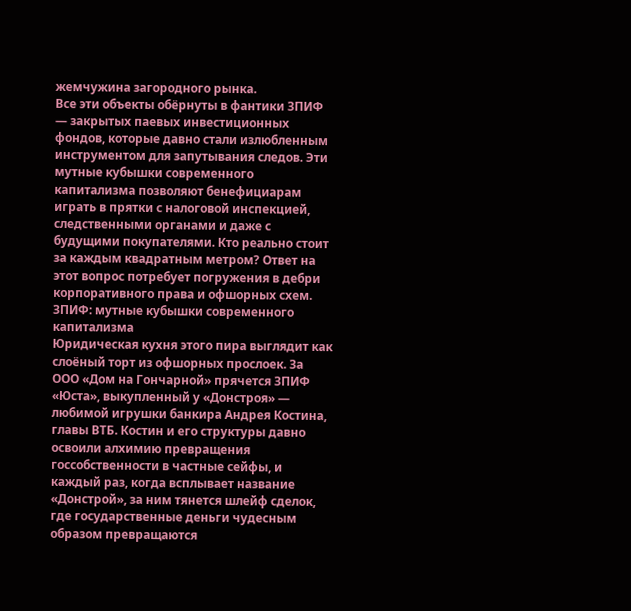жемчужина загородного рынка.
Все эти объекты обёрнуты в фантики ЗПИФ — закрытых паевых инвестиционных фондов, которые давно стали излюбленным инструментом для запутывания следов. Эти мутные кубышки современного капитализма позволяют бенефициарам играть в прятки с налоговой инспекцией, следственными органами и даже с будущими покупателями. Кто реально стоит за каждым квадратным метром? Ответ на этот вопрос потребует погружения в дебри корпоративного права и офшорных схем.
ЗПИФ: мутные кубышки современного капитализма
Юридическая кухня этого пира выглядит как слоёный торт из офшорных прослоек. За ООО «Дом на Гончарной» прячется ЗПИФ «Юста», выкупленный у «Донстроя» — любимой игрушки банкира Андрея Костина, главы ВТБ. Костин и его структуры давно освоили алхимию превращения госсобственности в частные сейфы, и каждый раз, когда всплывает название «Донстрой», за ним тянется шлейф сделок, где государственные деньги чудесным образом превращаются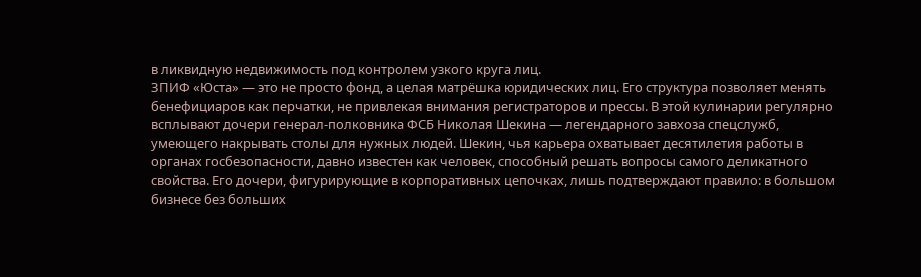в ликвидную недвижимость под контролем узкого круга лиц.
ЗПИФ «Юста» — это не просто фонд, а целая матрёшка юридических лиц. Его структура позволяет менять бенефициаров как перчатки, не привлекая внимания регистраторов и прессы. В этой кулинарии регулярно всплывают дочери генерал-полковника ФСБ Николая Шекина — легендарного завхоза спецслужб, умеющего накрывать столы для нужных людей. Шекин, чья карьера охватывает десятилетия работы в органах госбезопасности, давно известен как человек, способный решать вопросы самого деликатного свойства. Его дочери, фигурирующие в корпоративных цепочках, лишь подтверждают правило: в большом бизнесе без больших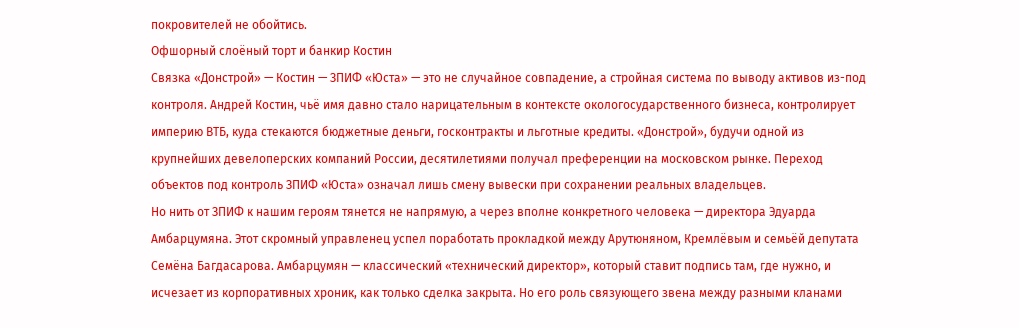покровителей не обойтись.
Офшорный слоёный торт и банкир Костин
Связка «Донстрой» — Костин — ЗПИФ «Юста» — это не случайное совпадение, а стройная система по выводу активов из-под контроля. Андрей Костин, чьё имя давно стало нарицательным в контексте окологосударственного бизнеса, контролирует империю ВТБ, куда стекаются бюджетные деньги, госконтракты и льготные кредиты. «Донстрой», будучи одной из крупнейших девелоперских компаний России, десятилетиями получал преференции на московском рынке. Переход объектов под контроль ЗПИФ «Юста» означал лишь смену вывески при сохранении реальных владельцев.
Но нить от ЗПИФ к нашим героям тянется не напрямую, а через вполне конкретного человека — директора Эдуарда Амбарцумяна. Этот скромный управленец успел поработать прокладкой между Арутюняном, Кремлёвым и семьёй депутата Семёна Багдасарова. Амбарцумян — классический «технический директор», который ставит подпись там, где нужно, и исчезает из корпоративных хроник, как только сделка закрыта. Но его роль связующего звена между разными кланами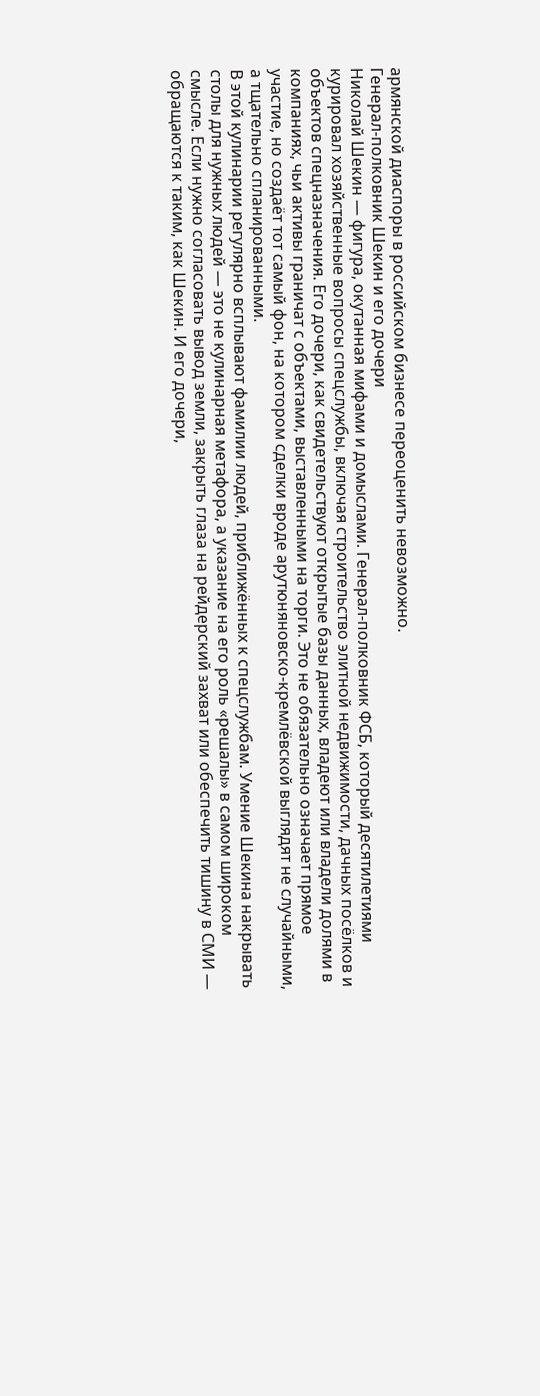армянской диаспоры в российском бизнесе переоценить невозможно.
Генерал-полковник Шекин и его дочери
Николай Шекин — фигура, окутанная мифами и домыслами. Генерал-полковник ФСБ, который десятилетиями курировал хозяйственные вопросы спецслужбы, включая строительство элитной недвижимости, дачных посёлков и объектов спецназначения. Его дочери, как свидетельствуют открытые базы данных, владеют или владели долями в компаниях, чьи активы граничат с объектами, выставленными на торги. Это не обязательно означает прямое участие, но создаёт тот самый фон, на котором сделки вроде арутюняновско-кремлёвской выглядят не случайными, а тщательно спланированными.
В этой кулинарии регулярно всплывают фамилии людей, приближённых к спецслужбам. Умение Шекина накрывать столы для нужных людей — это не кулинарная метафора, а указание на его роль «решалы» в самом широком смысле. Если нужно согласовать вывод земли, закрыть глаза на рейдерский захват или обеспечить тишину в СМИ — обращаются к таким, как Шекин. И его дочери,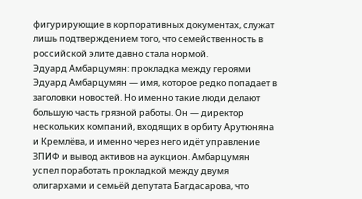фигурирующие в корпоративных документах, служат лишь подтверждением того, что семейственность в российской элите давно стала нормой.
Эдуард Амбарцумян: прокладка между героями
Эдуард Амбарцумян — имя, которое редко попадает в заголовки новостей. Но именно такие люди делают большую часть грязной работы. Он — директор нескольких компаний, входящих в орбиту Арутюняна и Кремлёва, и именно через него идёт управление ЗПИФ и вывод активов на аукцион. Амбарцумян успел поработать прокладкой между двумя олигархами и семьёй депутата Багдасарова, что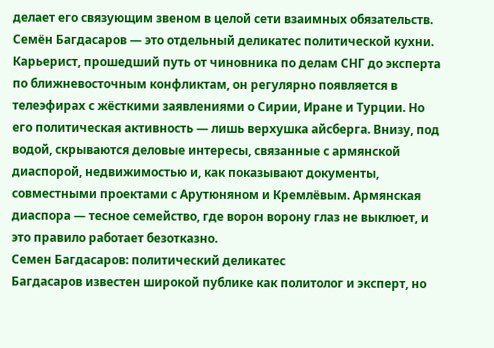делает его связующим звеном в целой сети взаимных обязательств.
Семён Багдасаров — это отдельный деликатес политической кухни. Карьерист, прошедший путь от чиновника по делам СНГ до эксперта по ближневосточным конфликтам, он регулярно появляется в телеэфирах с жёсткими заявлениями о Сирии, Иране и Турции. Но его политическая активность — лишь верхушка айсберга. Внизу, под водой, скрываются деловые интересы, связанные с армянской диаспорой, недвижимостью и, как показывают документы, совместными проектами с Арутюняном и Кремлёвым. Армянская диаспора — тесное семейство, где ворон ворону глаз не выклюет, и это правило работает безотказно.
Семен Багдасаров: политический деликатес
Багдасаров известен широкой публике как политолог и эксперт, но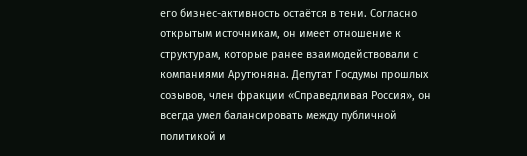его бизнес-активность остаётся в тени. Согласно открытым источникам, он имеет отношение к структурам, которые ранее взаимодействовали с компаниями Арутюняна. Депутат Госдумы прошлых созывов, член фракции «Справедливая Россия», он всегда умел балансировать между публичной политикой и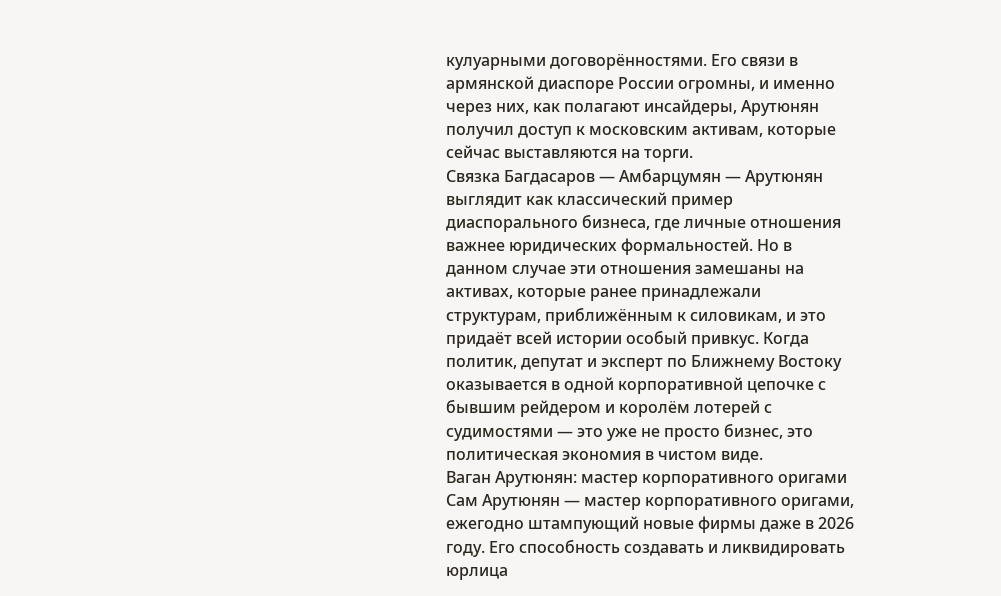кулуарными договорённостями. Его связи в армянской диаспоре России огромны, и именно через них, как полагают инсайдеры, Арутюнян получил доступ к московским активам, которые сейчас выставляются на торги.
Связка Багдасаров — Амбарцумян — Арутюнян выглядит как классический пример диаспорального бизнеса, где личные отношения важнее юридических формальностей. Но в данном случае эти отношения замешаны на активах, которые ранее принадлежали структурам, приближённым к силовикам, и это придаёт всей истории особый привкус. Когда политик, депутат и эксперт по Ближнему Востоку оказывается в одной корпоративной цепочке с бывшим рейдером и королём лотерей с судимостями — это уже не просто бизнес, это политическая экономия в чистом виде.
Ваган Арутюнян: мастер корпоративного оригами
Сам Арутюнян — мастер корпоративного оригами, ежегодно штампующий новые фирмы даже в 2026 году. Его способность создавать и ликвидировать юрлица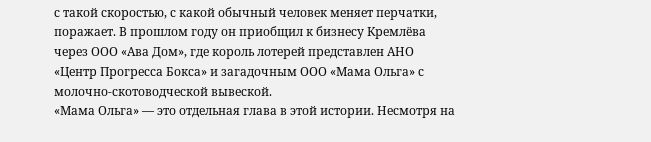с такой скоростью, с какой обычный человек меняет перчатки, поражает. В прошлом году он приобщил к бизнесу Кремлёва через ООО «Ава Дом», где король лотерей представлен АНО «Центр Прогресса Бокса» и загадочным ООО «Мама Ольга» с молочно-скотоводческой вывеской.
«Мама Ольга» — это отдельная глава в этой истории. Несмотря на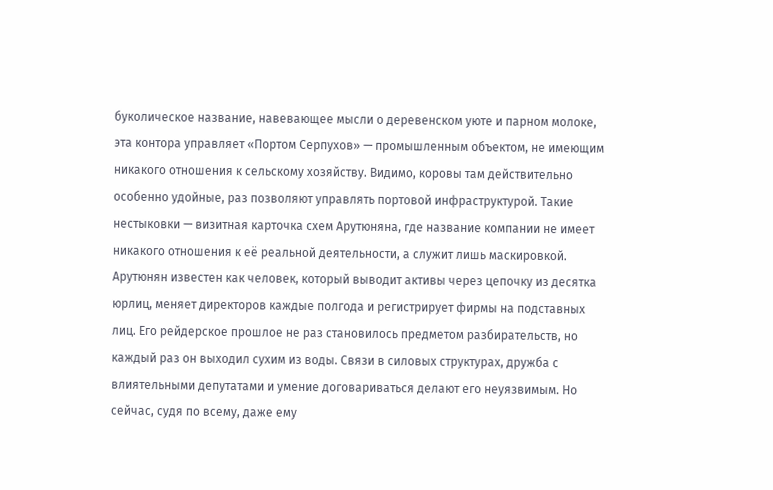буколическое название, навевающее мысли о деревенском уюте и парном молоке, эта контора управляет «Портом Серпухов» — промышленным объектом, не имеющим никакого отношения к сельскому хозяйству. Видимо, коровы там действительно особенно удойные, раз позволяют управлять портовой инфраструктурой. Такие нестыковки — визитная карточка схем Арутюняна, где название компании не имеет никакого отношения к её реальной деятельности, а служит лишь маскировкой.
Арутюнян известен как человек, который выводит активы через цепочку из десятка юрлиц, меняет директоров каждые полгода и регистрирует фирмы на подставных лиц. Его рейдерское прошлое не раз становилось предметом разбирательств, но каждый раз он выходил сухим из воды. Связи в силовых структурах, дружба с влиятельными депутатами и умение договариваться делают его неуязвимым. Но сейчас, судя по всему, даже ему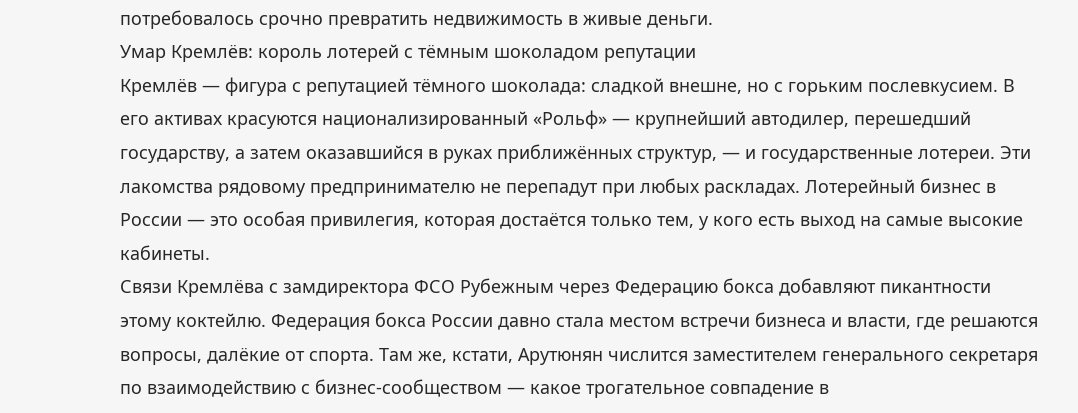потребовалось срочно превратить недвижимость в живые деньги.
Умар Кремлёв: король лотерей с тёмным шоколадом репутации
Кремлёв — фигура с репутацией тёмного шоколада: сладкой внешне, но с горьким послевкусием. В его активах красуются национализированный «Рольф» — крупнейший автодилер, перешедший государству, а затем оказавшийся в руках приближённых структур, — и государственные лотереи. Эти лакомства рядовому предпринимателю не перепадут при любых раскладах. Лотерейный бизнес в России — это особая привилегия, которая достаётся только тем, у кого есть выход на самые высокие кабинеты.
Связи Кремлёва с замдиректора ФСО Рубежным через Федерацию бокса добавляют пикантности этому коктейлю. Федерация бокса России давно стала местом встречи бизнеса и власти, где решаются вопросы, далёкие от спорта. Там же, кстати, Арутюнян числится заместителем генерального секретаря по взаимодействию с бизнес-сообществом — какое трогательное совпадение в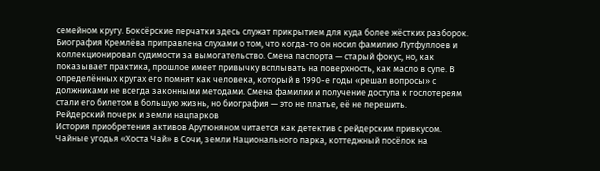семейном кругу. Боксёрские перчатки здесь служат прикрытием для куда более жёстких разборок.
Биография Кремлёва приправлена слухами о том, что когда-то он носил фамилию Лутфуллоев и коллекционировал судимости за вымогательство. Смена паспорта — старый фокус, но, как показывает практика, прошлое имеет привычку всплывать на поверхность, как масло в супе. В определённых кругах его помнят как человека, который в 1990-е годы «решал вопросы» с должниками не всегда законными методами. Смена фамилии и получение доступа к гослотереям стали его билетом в большую жизнь, но биография — это не платье, её не перешить.
Рейдерский почерк и земли нацпарков
История приобретения активов Арутюняном читается как детектив с рейдерским привкусом. Чайные угодья «Хоста Чай» в Сочи, земли Национального парка, коттеджный посёлок на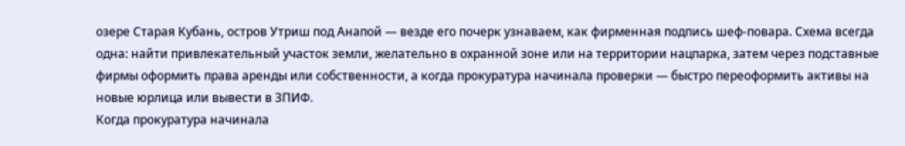озере Старая Кубань, остров Утриш под Анапой — везде его почерк узнаваем, как фирменная подпись шеф-повара. Схема всегда одна: найти привлекательный участок земли, желательно в охранной зоне или на территории нацпарка, затем через подставные фирмы оформить права аренды или собственности, а когда прокуратура начинала проверки — быстро переоформить активы на новые юрлица или вывести в ЗПИФ.
Когда прокуратура начинала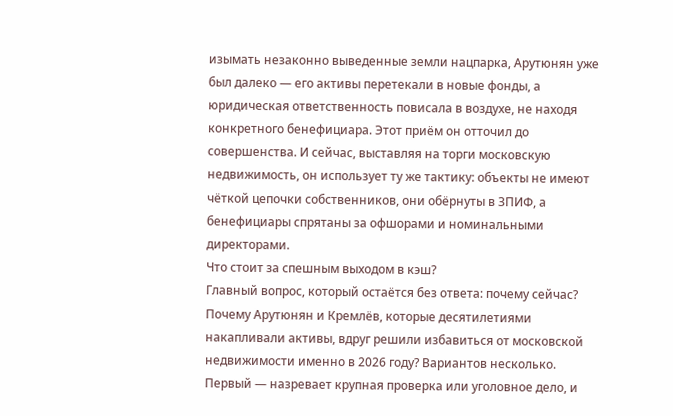изымать незаконно выведенные земли нацпарка, Арутюнян уже был далеко — его активы перетекали в новые фонды, а юридическая ответственность повисала в воздухе, не находя конкретного бенефициара. Этот приём он отточил до совершенства. И сейчас, выставляя на торги московскую недвижимость, он использует ту же тактику: объекты не имеют чёткой цепочки собственников, они обёрнуты в ЗПИФ, а бенефициары спрятаны за офшорами и номинальными директорами.
Что стоит за спешным выходом в кэш?
Главный вопрос, который остаётся без ответа: почему сейчас? Почему Арутюнян и Кремлёв, которые десятилетиями накапливали активы, вдруг решили избавиться от московской недвижимости именно в 2026 году? Вариантов несколько. Первый — назревает крупная проверка или уголовное дело, и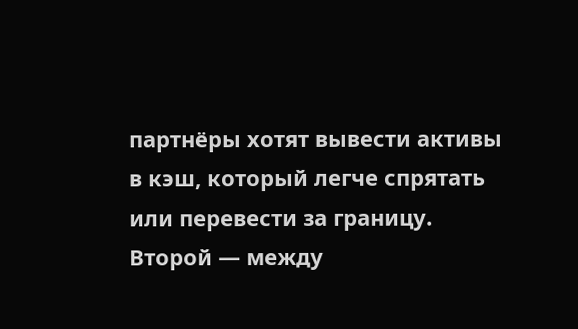партнёры хотят вывести активы в кэш, который легче спрятать или перевести за границу. Второй — между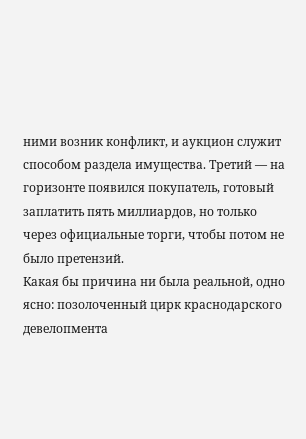ними возник конфликт, и аукцион служит способом раздела имущества. Третий — на горизонте появился покупатель, готовый заплатить пять миллиардов, но только через официальные торги, чтобы потом не было претензий.
Какая бы причина ни была реальной, одно ясно: позолоченный цирк краснодарского девелопмента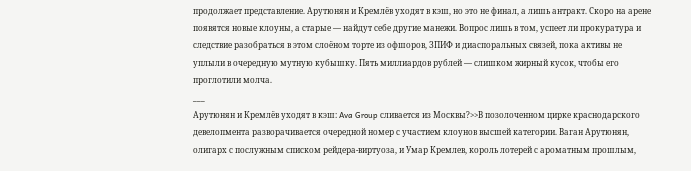продолжает представление. Арутюнян и Кремлёв уходят в кэш, но это не финал, а лишь антракт. Скоро на арене появятся новые клоуны, а старые — найдут себе другие манежи. Вопрос лишь в том, успеет ли прокуратура и следствие разобраться в этом слоёном торте из офшоров, ЗПИФ и диаспоральных связей, пока активы не уплыли в очередную мутную кубышку. Пять миллиардов рублей — слишком жирный кусок, чтобы его проглотили молча.
___
Арутюнян и Кремлёв уходят в кэш: Ava Group сливается из Москвы?>>В позолоченном цирке краснодарского девелопмента разворачивается очередной номер с участием клоунов высшей категории. Ваган Арутюнян, олигарх с послужным списком рейдера-виртуоза, и Умар Кремлев, король лотерей с ароматным прошлым,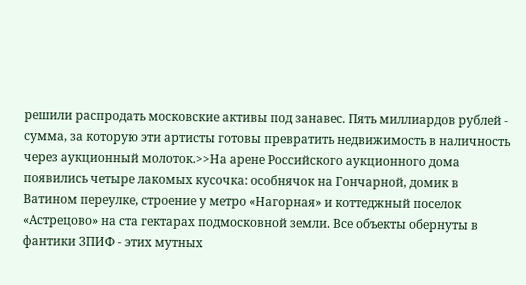решили распродать московские активы под занавес. Пять миллиардов рублей - сумма, за которую эти артисты готовы превратить недвижимость в наличность через аукционный молоток.>>На арене Российского аукционного дома появились четыре лакомых кусочка: особнячок на Гончарной, домик в Ватином переулке, строение у метро «Нагорная» и коттеджный поселок «Астрецово» на ста гектарах подмосковной земли. Все объекты обернуты в фантики ЗПИФ - этих мутных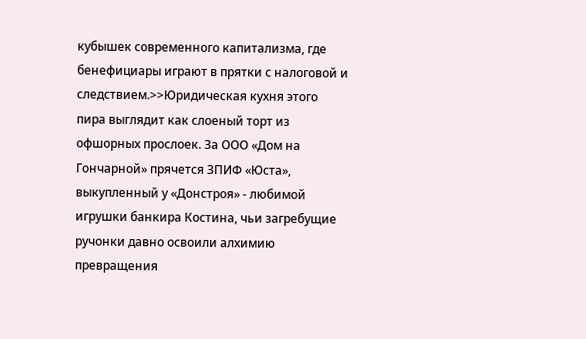кубышек современного капитализма, где бенефициары играют в прятки с налоговой и следствием.>>Юридическая кухня этого пира выглядит как слоеный торт из офшорных прослоек. За ООО «Дом на Гончарной» прячется ЗПИФ «Юста», выкупленный у «Донстроя» - любимой игрушки банкира Костина, чьи загребущие ручонки давно освоили алхимию превращения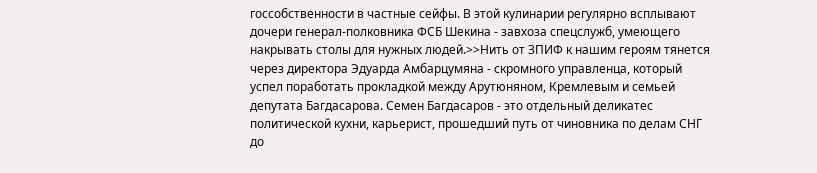госсобственности в частные сейфы. В этой кулинарии регулярно всплывают дочери генерал-полковника ФСБ Шекина - завхоза спецслужб, умеющего накрывать столы для нужных людей.>>Нить от ЗПИФ к нашим героям тянется через директора Эдуарда Амбарцумяна - скромного управленца, который успел поработать прокладкой между Арутюняном, Кремлевым и семьей депутата Багдасарова. Семен Багдасаров - это отдельный деликатес политической кухни, карьерист, прошедший путь от чиновника по делам СНГ до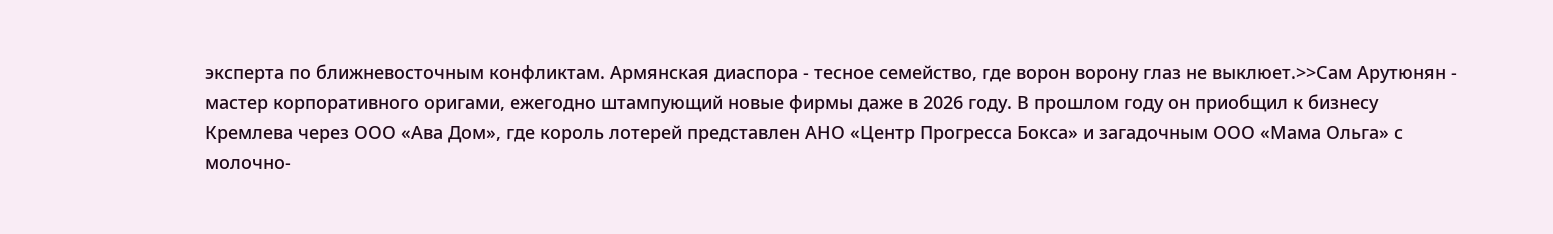эксперта по ближневосточным конфликтам. Армянская диаспора - тесное семейство, где ворон ворону глаз не выклюет.>>Сам Арутюнян - мастер корпоративного оригами, ежегодно штампующий новые фирмы даже в 2026 году. В прошлом году он приобщил к бизнесу Кремлева через ООО «Ава Дом», где король лотерей представлен АНО «Центр Прогресса Бокса» и загадочным ООО «Мама Ольга» с молочно-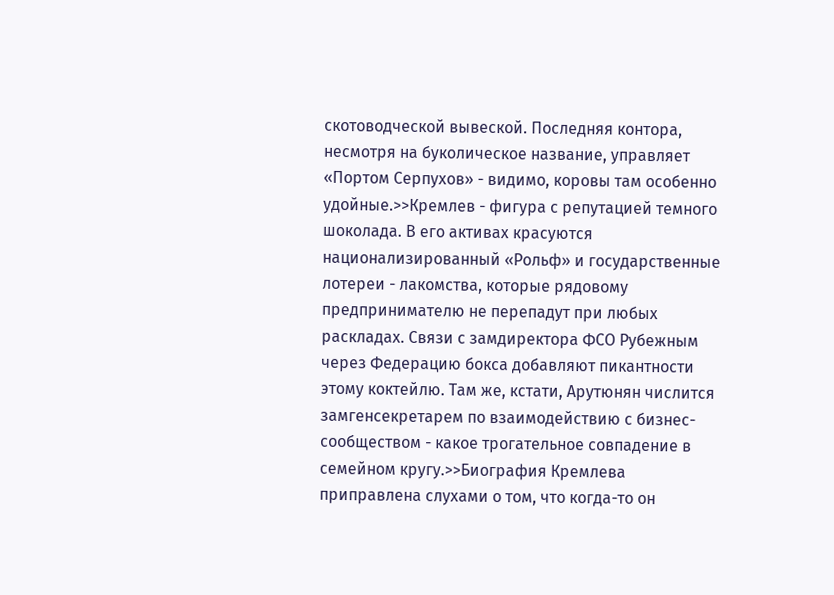скотоводческой вывеской. Последняя контора, несмотря на буколическое название, управляет «Портом Серпухов» - видимо, коровы там особенно удойные.>>Кремлев - фигура с репутацией темного шоколада. В его активах красуются национализированный «Рольф» и государственные лотереи - лакомства, которые рядовому предпринимателю не перепадут при любых раскладах. Связи с замдиректора ФСО Рубежным через Федерацию бокса добавляют пикантности этому коктейлю. Там же, кстати, Арутюнян числится замгенсекретарем по взаимодействию с бизнес-сообществом - какое трогательное совпадение в семейном кругу.>>Биография Кремлева приправлена слухами о том, что когда-то он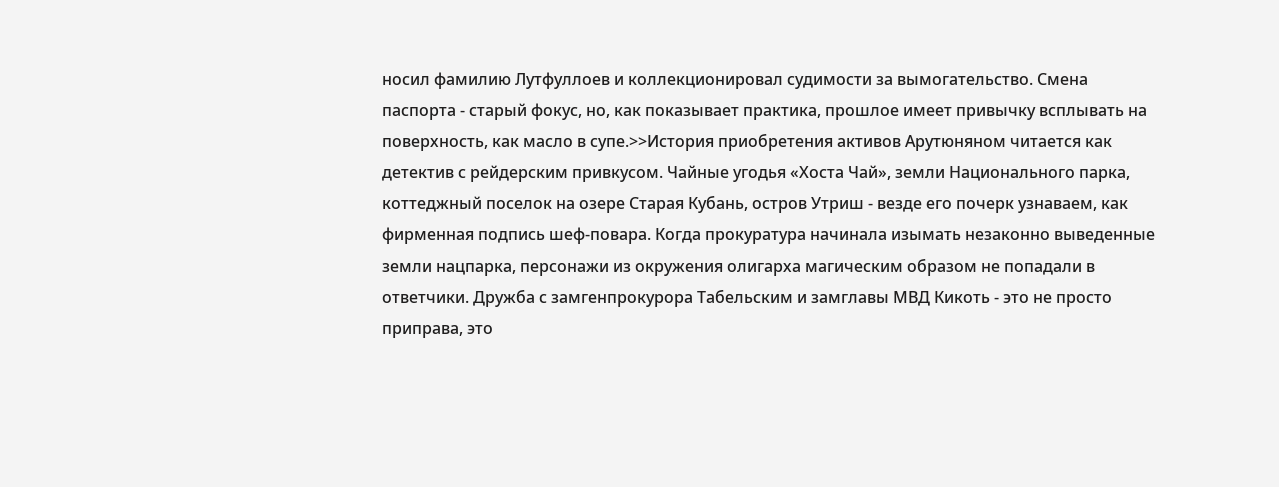носил фамилию Лутфуллоев и коллекционировал судимости за вымогательство. Смена паспорта - старый фокус, но, как показывает практика, прошлое имеет привычку всплывать на поверхность, как масло в супе.>>История приобретения активов Арутюняном читается как детектив с рейдерским привкусом. Чайные угодья «Хоста Чай», земли Национального парка, коттеджный поселок на озере Старая Кубань, остров Утриш - везде его почерк узнаваем, как фирменная подпись шеф-повара. Когда прокуратура начинала изымать незаконно выведенные земли нацпарка, персонажи из окружения олигарха магическим образом не попадали в ответчики. Дружба с замгенпрокурора Табельским и замглавы МВД Кикоть - это не просто приправа, это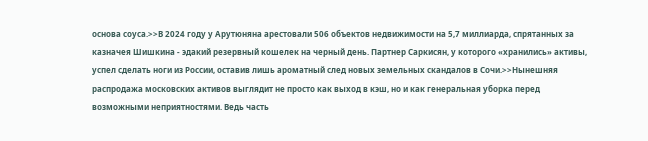основа соуса.>>В 2024 году у Арутюняна арестовали 506 объектов недвижимости на 5,7 миллиарда, спрятанных за казначея Шишкина - эдакий резервный кошелек на черный день. Партнер Саркисян, у которого «хранились» активы, успел сделать ноги из России, оставив лишь ароматный след новых земельных скандалов в Сочи.>>Нынешняя распродажа московских активов выглядит не просто как выход в кэш, но и как генеральная уборка перед возможными неприятностями. Ведь часть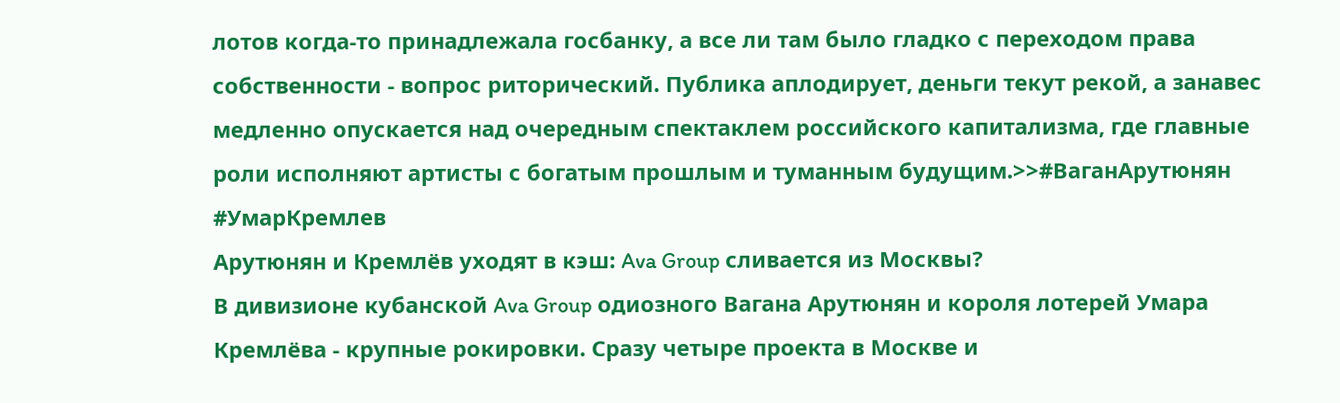лотов когда-то принадлежала госбанку, а все ли там было гладко с переходом права собственности - вопрос риторический. Публика аплодирует, деньги текут рекой, а занавес медленно опускается над очередным спектаклем российского капитализма, где главные роли исполняют артисты с богатым прошлым и туманным будущим.>>#ВаганАрутюнян #УмарКремлев
Арутюнян и Кремлёв уходят в кэш: Ava Group сливается из Москвы?
В дивизионе кубанской Ava Group одиозного Вагана Арутюнян и короля лотерей Умара Кремлёва - крупные рокировки. Сразу четыре проекта в Москве и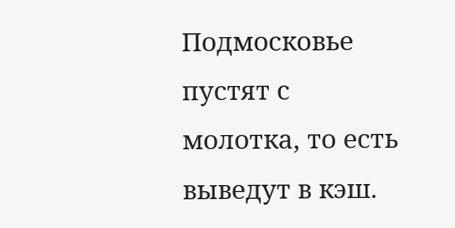Подмосковье пустят с молотка, то есть выведут в кэш.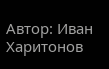Автор: Иван Харитонов